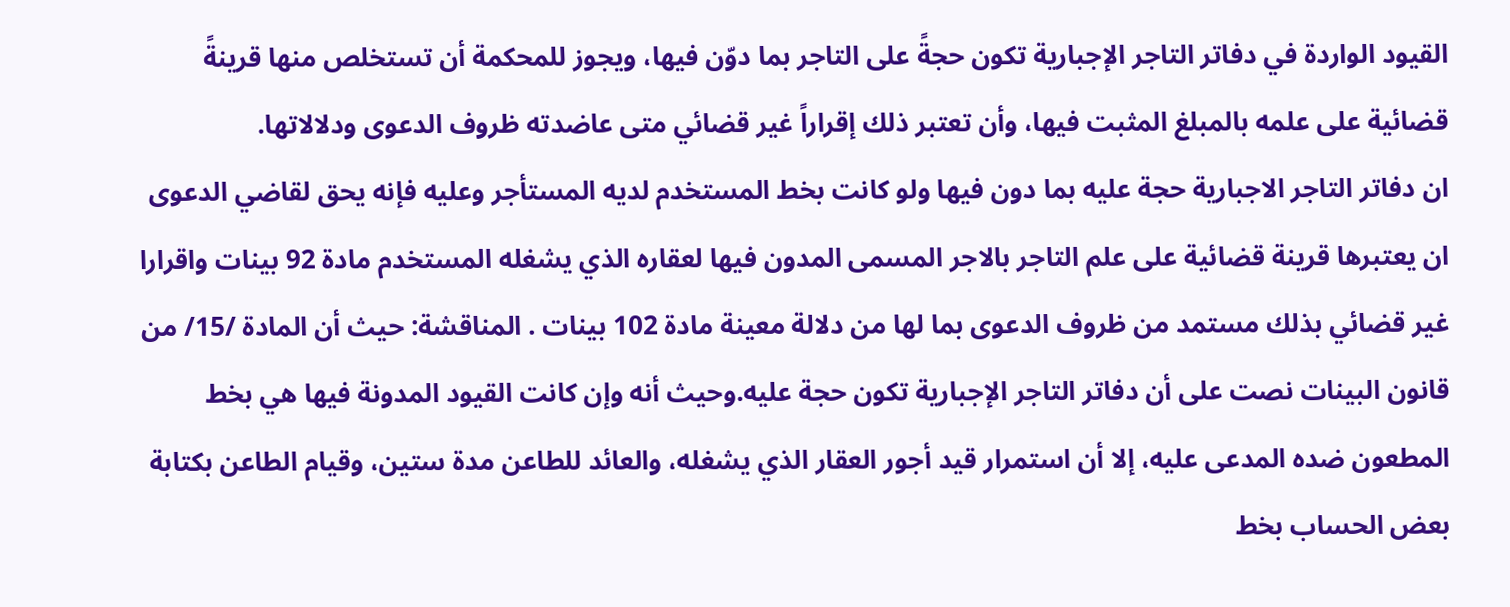القيود الواردة في دفاتر التاجر الإجبارية تكون حجةً على التاجر بما دوّن فيها، ويجوز للمحكمة أن تستخلص منها قرينةً قضائية على علمه بالمبلغ المثبت فيها، وأن تعتبر ذلك إقراراً غير قضائي متى عاضدته ظروف الدعوى ودلالاتها.
ان دفاتر التاجر الاجبارية حجة عليه بما دون فيها ولو كانت بخط المستخدم لديه المستأجر وعليه فإنه يحق لقاضي الدعوى ان يعتبرها قرينة قضائية على علم التاجر بالاجر المسمى المدون فيها لعقاره الذي يشغله المستخدم مادة 92 بينات واقرارا غير قضائي بذلك مستمد من ظروف الدعوى بما لها من دلالة معينة مادة 102 بينات . المناقشة: حيث أن المادة /15/ من قانون البينات نصت على أن دفاتر التاجر الإجبارية تكون حجة عليه.وحيث أنه وإن كانت القيود المدونة فيها هي بخط المطعون ضده المدعى عليه، إلا أن استمرار قيد أجور العقار الذي يشغله، والعائد للطاعن مدة ستين، وقيام الطاعن بكتابة بعض الحساب بخط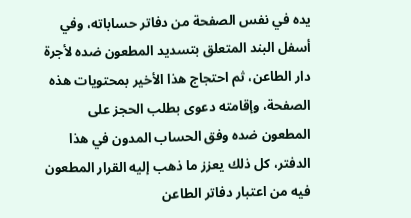يده في نفس الصفحة من دفاتر حساباته، وفي أسفل البند المتعلق بتسديد المطعون ضده لأجرة دار الطاعن، ثم احتجاج هذا الأخير بمحتويات هذه الصفحة، وإقامته دعوى بطلب الحجز على المطعون ضده وفق الحساب المدون في هذا الدفتر، كل ذلك يعزز ما ذهب إليه القرار المطعون فيه من اعتبار دفاتر الطاعن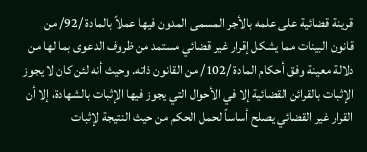قرينة قضائية على علمه بالأجر المسمى المدون فيها عملاً بالمادة /92/ من قانون البينات مما يشكل إقرار غير قضائي مستمد من ظروف الدعوى بما لها من دلالة معينة وفق أحكام المادة /102/ من القانون ذاته. وحيث أنه لئن كان لا يجوز الإثبات بالقرائن القضائية إلا في الأحوال التي يجوز فيها الإثبات بالشهادة، إلا أن القرار غير القضائي يصلح أساساً لحمل الحكم من حيث النتيجة لإثبات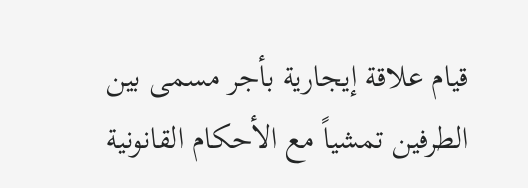قيام علاقة إيجارية بأجر مسمى بين الطرفين تمشياً مع الأحكام القانونية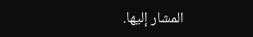المشار إليها.